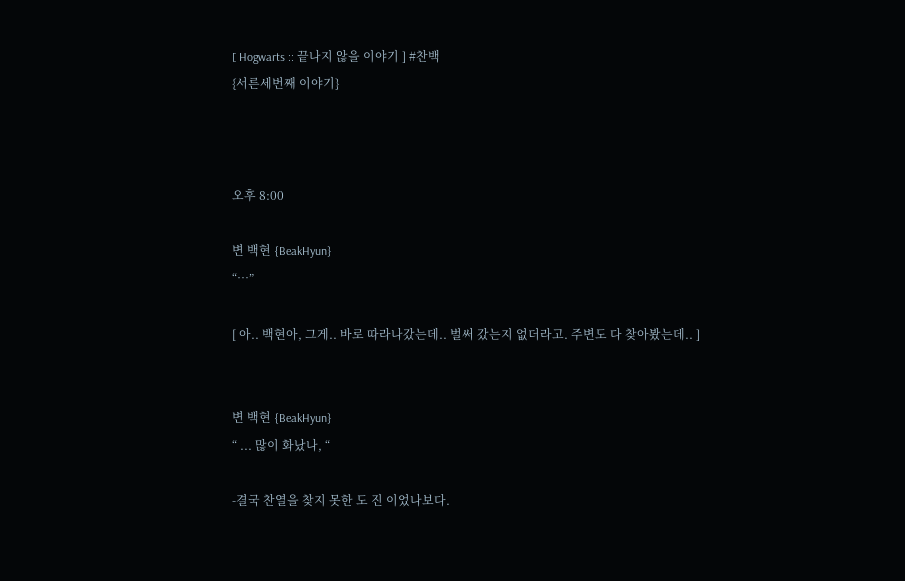[ Hogwarts :: 끝나지 않을 이야기 ] #찬백
{서른세번째 이야기}



오후 8:00

변 백현 {BeakHyun}
“…”

[ 아.. 백현아, 그게.. 바로 따라나갔는데.. 벌써 갔는지 없더라고. 주변도 다 찾아봤는데.. ]


변 백현 {BeakHyun}
“ ... 많이 화났나, “

-결국 찬열을 찾지 못한 도 진 이었나보다.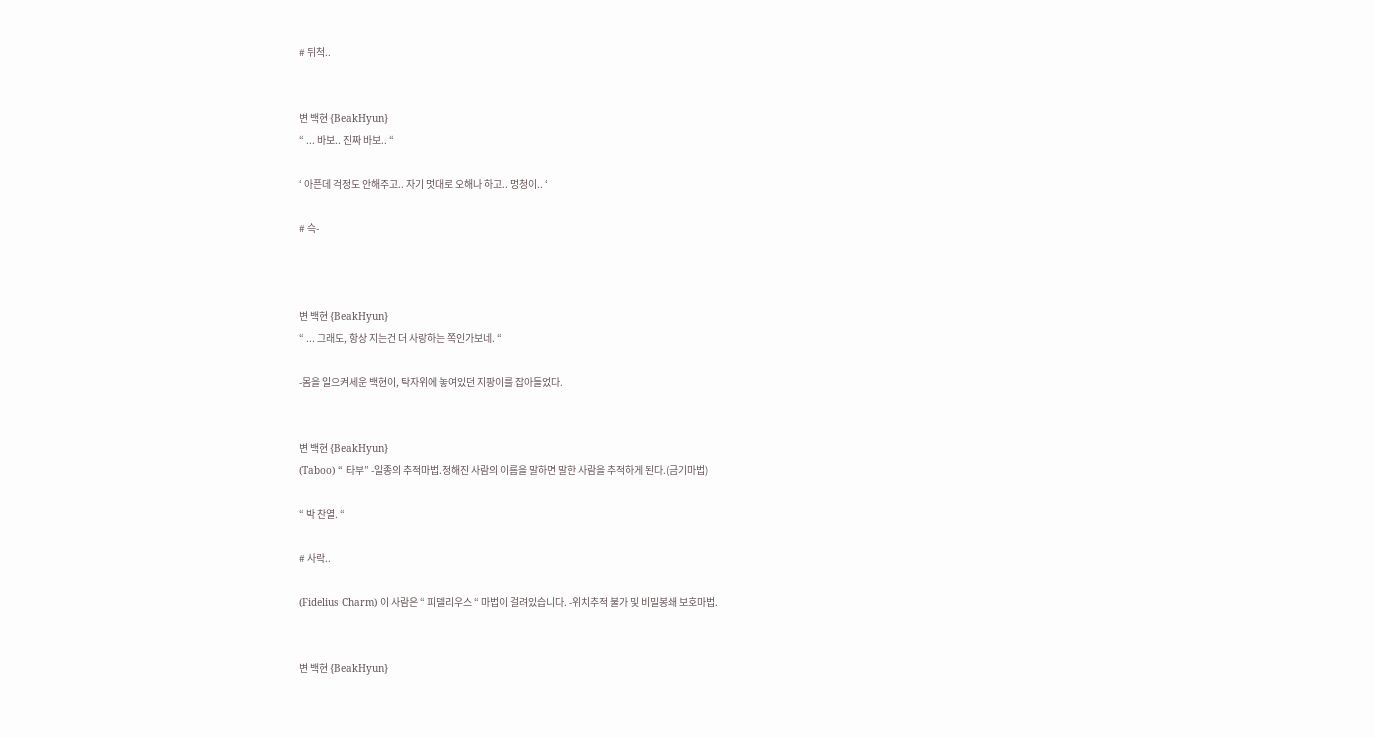# 뒤척..


변 백현 {BeakHyun}
“ ... 바보.. 진짜 바보.. “

‘ 아픈데 걱정도 안해주고.. 자기 멋대로 오해나 하고.. 멍청이.. ‘

# 슥-



변 백현 {BeakHyun}
“ ... 그래도, 항상 지는건 더 사랑하는 쪽인가보네. “

-몸을 일으켜세운 백현이, 탁자위에 놓여있던 지팡이를 잡아들었다.


변 백현 {BeakHyun}
(Taboo) “ 타부” -일종의 추적마법.정해진 사람의 이름을 말하면 말한 사람을 추적하게 된다.(금기마법)

“ 박 찬열. “

# 사락..

(Fidelius Charm) 이 사람은 “ 피델리우스 “ 마법이 걸려있습니다. -위치추적 불가 및 비밀봉쇄 보호마법.


변 백현 {BeakHyun}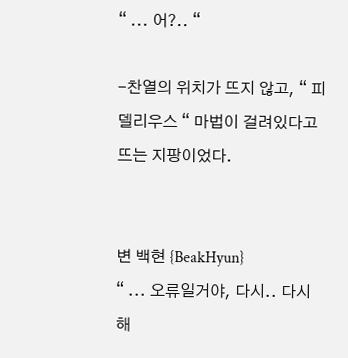“ ... 어?.. “

-찬열의 위치가 뜨지 않고, “ 피델리우스 “ 마법이 걸려있다고 뜨는 지팡이었다.


변 백현 {BeakHyun}
“ ... 오류일거야, 다시.. 다시 해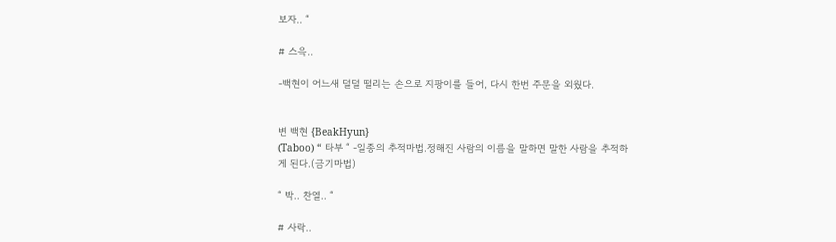보자.. “

# 스윽..

-백현이 어느새 덜덜 떨리는 손으로 지팡이를 들어, 다시 한번 주문을 외웠다.


변 백현 {BeakHyun}
(Taboo) “ 타부 “ -일종의 추적마법.정해진 사람의 이름을 말하면 말한 사람을 추적하게 된다.(금기마법)

“ 박.. 찬열.. “

# 사락..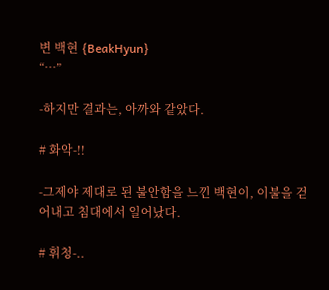변 백현 {BeakHyun}
“…”

-하지만 결과는, 아까와 같았다.

# 화악-!!

-그제야 제대로 된 불안함을 느낀 백현이, 이불을 걷어내고 침대에서 일어났다.

# 휘청-..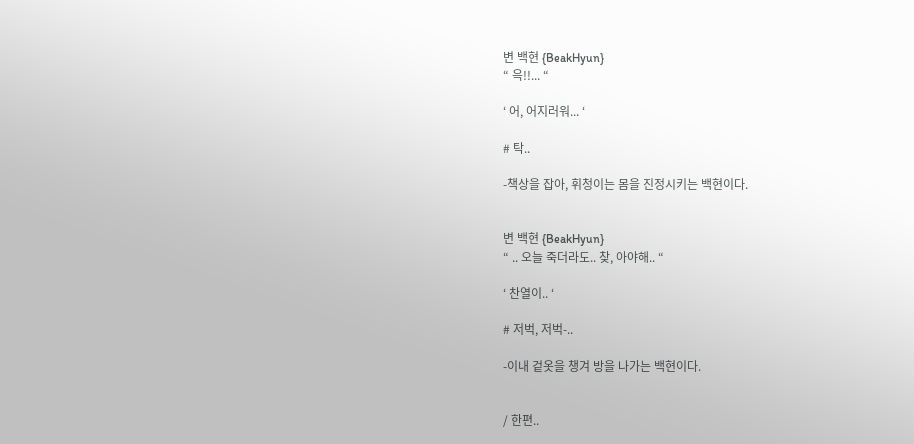변 백현 {BeakHyun}
“ 윽!!... “

‘ 어, 어지러워... ‘

# 탁..

-책상을 잡아, 휘청이는 몸을 진정시키는 백현이다.


변 백현 {BeakHyun}
“ .. 오늘 죽더라도.. 찾, 아야해.. “

‘ 찬열이.. ‘

# 저벅, 저벅-..

-이내 겉옷을 챙겨 방을 나가는 백현이다.


/ 한편..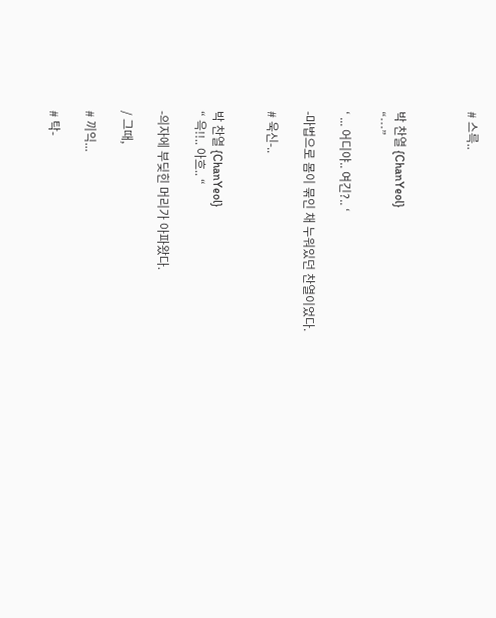# 스륵..



박 찬열 {ChanYeol}
“…”

‘ ... 어디야.. 여긴?.. ‘

-마법으로 몸이 묶인 채 누워있던 찬열이었다.

# 욱신-..


박 찬열 {ChanYeol}
“ 윽!!.. 아흐.. “

-의자에 부딪힌 머리가 아파왔다.

/ 그때,

# 끼익...

# 탁-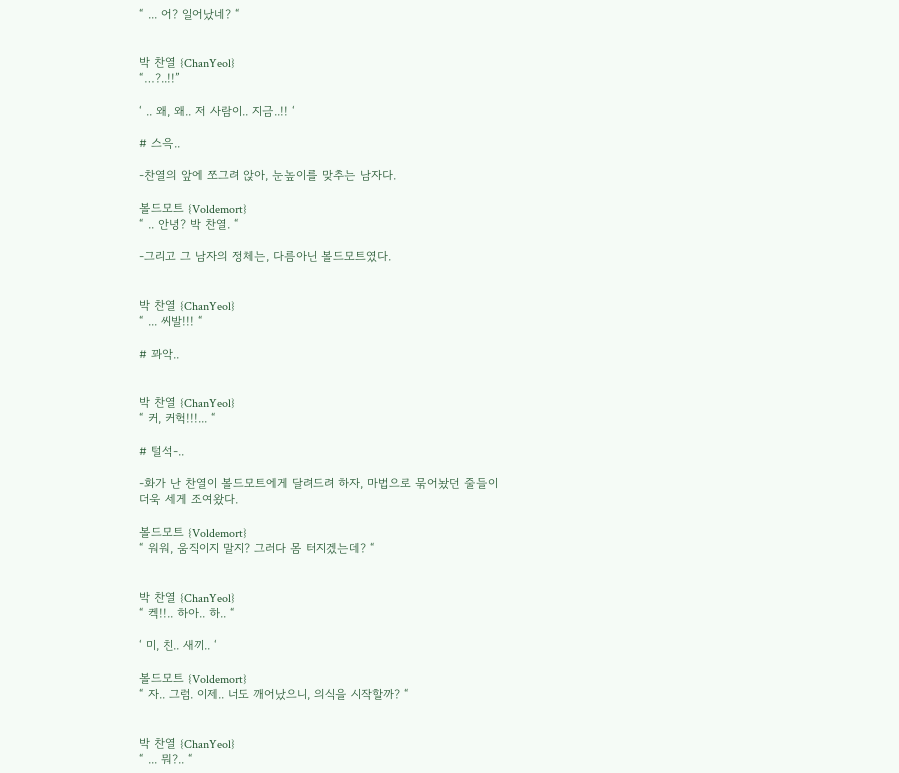“ ... 어? 일어났네? “


박 찬열 {ChanYeol}
“…?..!!”

‘ .. 왜, 왜.. 저 사람이.. 지금..!! ‘

# 스윽..

-찬열의 앞에 쪼그려 앉아, 눈높이를 맞추는 남자다.

볼드모트 {Voldemort}
“ .. 안녕? 박 찬열. “

-그리고 그 남자의 정체는, 다름아닌 볼드모트였다.


박 찬열 {ChanYeol}
“ ... 씨발!!! “

# 꽈악..


박 찬열 {ChanYeol}
“ 커, 커헉!!!... “

# 털석-..

-화가 난 찬열이 볼드모트에게 달려드려 하자, 마법으로 묶어놨던 줄들이 더욱 세게 조여왔다.

볼드모트 {Voldemort}
“ 워워, 움직이지 말지? 그러다 몸 터지겠는데? “


박 찬열 {ChanYeol}
“ 켁!!.. 하아.. 하.. “

‘ 미, 친.. 새끼.. ‘

볼드모트 {Voldemort}
“ 자.. 그럼. 이제.. 너도 깨어났으니, 의식을 시작할까? “


박 찬열 {ChanYeol}
“ ... 뭐?.. “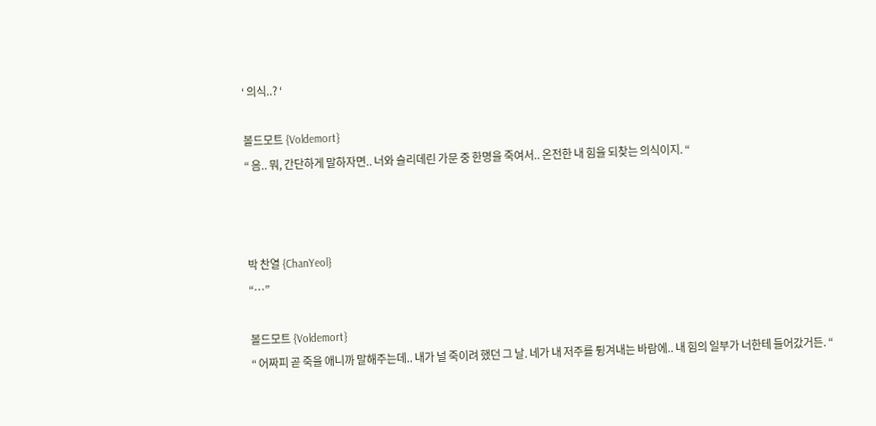‘ 의식..? ‘

볼드모트 {Voldemort}
“ 음.. 뭐, 간단하게 말하자면.. 너와 슬리데린 가문 중 한명을 죽여서.. 온전한 내 힘을 되찾는 의식이지. “



박 찬열 {ChanYeol}
“…”

볼드모트 {Voldemort}
“ 어짜피 곧 죽을 애니까 말해주는데.. 내가 널 죽이려 했던 그 날. 네가 내 저주를 튕겨내는 바람에.. 내 힘의 일부가 너한테 들어갔거든. “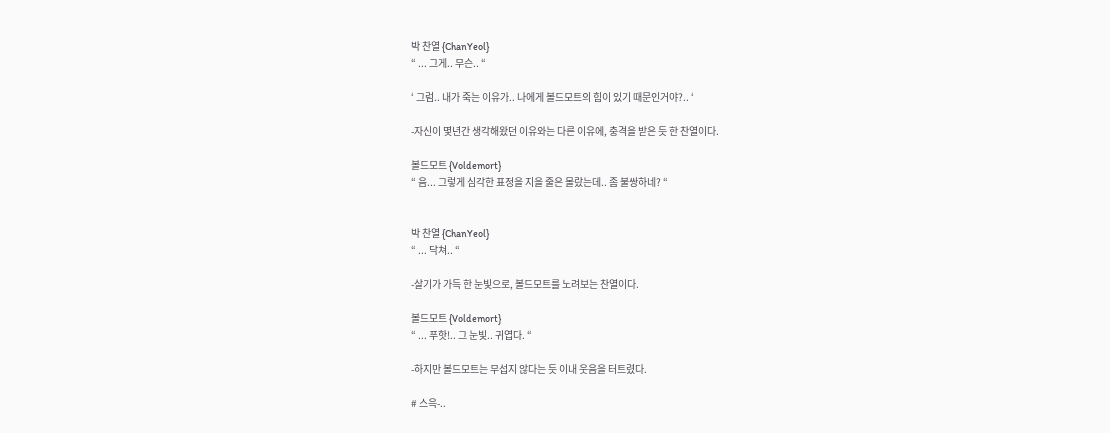박 찬열 {ChanYeol}
“ ... 그게.. 무슨.. “

‘ 그럼.. 내가 죽는 이유가.. 나에게 볼드모트의 힘이 있기 때문인거야?.. ‘

-자신이 몇년간 생각해왔던 이유와는 다른 이유에, 충격을 받은 듯 한 찬열이다.

볼드모트 {Voldemort}
“ 음... 그렇게 심각한 표정을 지을 줄은 몰랐는데.. 좀 불쌍하네? “


박 찬열 {ChanYeol}
“ ... 닥쳐.. “

-살기가 가득 한 눈빛으로, 볼드모트를 노려보는 찬열이다.

볼드모트 {Voldemort}
“ ... 푸핫!.. 그 눈빛.. 귀엽다. “

-하지만 볼드모트는 무섭지 않다는 듯 이내 웃음을 터트렸다.

# 스윽-..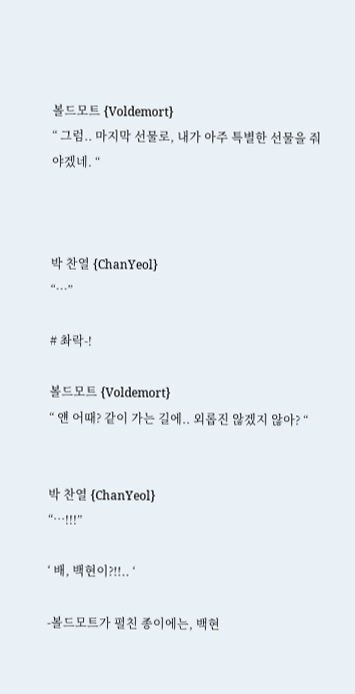볼드모트 {Voldemort}
“ 그럼.. 마지막 선물로, 내가 아주 특별한 선물을 줘야겠네. “



박 찬열 {ChanYeol}
“…”

# 촤락-!

볼드모트 {Voldemort}
“ 얜 어때? 같이 가는 길에.. 외롭진 않겠지 않아? “


박 찬열 {ChanYeol}
“…!!!”

‘ 배, 백현이?!!.. ‘

-볼드모트가 펼친 종이에는, 백현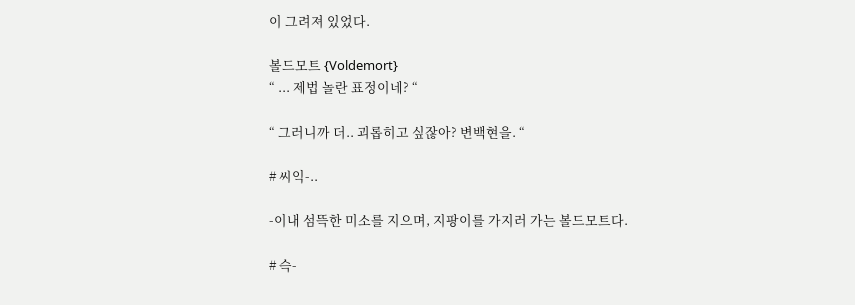이 그려져 있었다.

볼드모트 {Voldemort}
“ ... 제법 놀란 표정이네? “

“ 그러니까 더.. 괴롭히고 싶잖아? 변백현을. “

# 씨익-..

-이내 섬뜩한 미소를 지으며, 지팡이를 가지러 가는 볼드모트다.

# 슥-